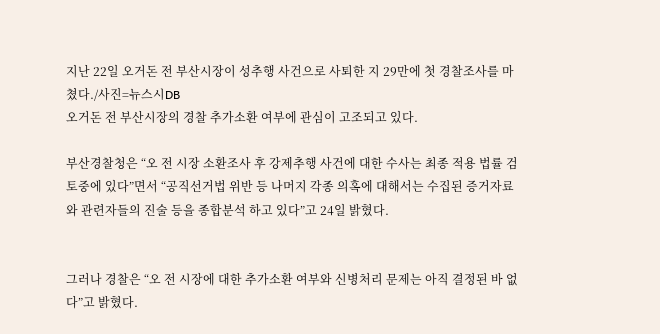지난 22일 오거돈 전 부산시장이 성추행 사건으로 사퇴한 지 29만에 첫 경찰조사를 마쳤다./사진=뉴스시DB
오거돈 전 부산시장의 경찰 추가소환 여부에 관심이 고조되고 있다.

부산경찰청은 “오 전 시장 소환조사 후 강제추행 사건에 대한 수사는 최종 적용 법률 검토중에 있다”면서 “공직선거법 위반 등 나머지 각종 의혹에 대해서는 수집된 증거자료와 관련자들의 진술 등을 종합분석 하고 있다”고 24일 밝혔다.


그러나 경찰은 “오 전 시장에 대한 추가소환 여부와 신병처리 문제는 아직 결정된 바 없다”고 밝혔다.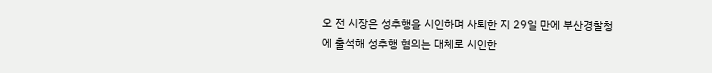오 전 시장은 성추행을 시인하며 사퇴한 지 29일 만에 부산경찰청에 출석해 성추행 혐의는 대체로 시인한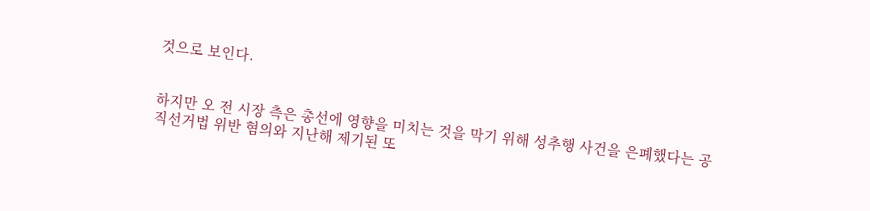것으로 보인다.


하지만 오 전 시장 측은 총선에 영향을 미치는 것을 막기 위해 성추행 사건을 은폐했다는 공직선거법 위반 혐의와 지난해 제기된 또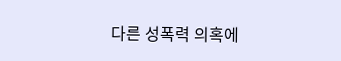다른 성폭력 의혹에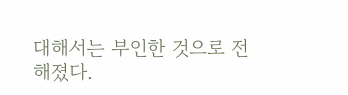대해서는 부인한 것으로 전해졌다.